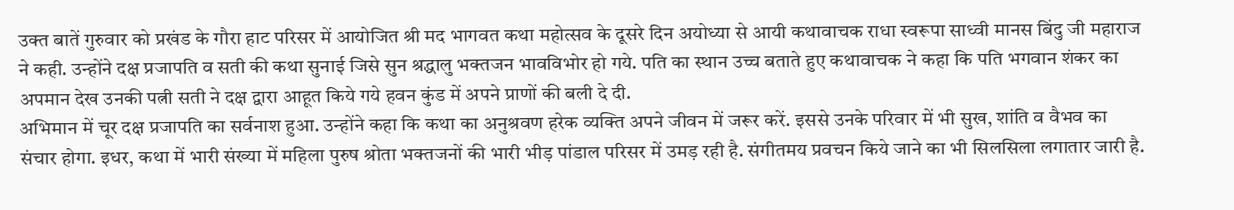उक्त बातें गुरुवार को प्रखंड के गौरा हाट परिसर में आयोजित श्री मद भागवत कथा महोत्सव के दूसरे दिन अयोध्या से आयी कथावाचक राधा स्वरूपा साध्वी मानस बिंदु जी महाराज ने कही. उन्होंने दक्ष प्रजापति व सती की कथा सुनाई जिसे सुन श्रद्धालु भक्तजन भावविभोर हो गये. पति का स्थान उच्च बताते हुए कथावाचक ने कहा कि पति भगवान शंकर का अपमान देख उनकी पत्नी सती ने दक्ष द्वारा आहूत किये गये हवन कुंड में अपने प्राणों की बली दे दी.
अभिमान में चूर दक्ष प्रजापति का सर्वनाश हुआ. उन्होंने कहा कि कथा का अनुश्रवण हरेक व्यक्ति अपने जीवन में जरूर करें. इससे उनके परिवार में भी सुख, शांति व वैभव का संचार होगा. इधर, कथा में भारी संख्या में महिला पुरुष श्रोता भक्तजनों की भारी भीड़ पांडाल परिसर में उमड़ रही है. संगीतमय प्रवचन किये जाने का भी सिलसिला लगातार जारी है.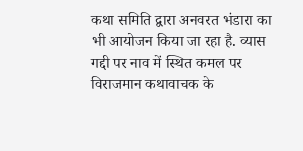कथा समिति द्वारा अनवरत भंडारा का भी आयोजन किया जा रहा है. व्यास गद्दी पर नाव में स्थित कमल पर विराजमान कथावाचक के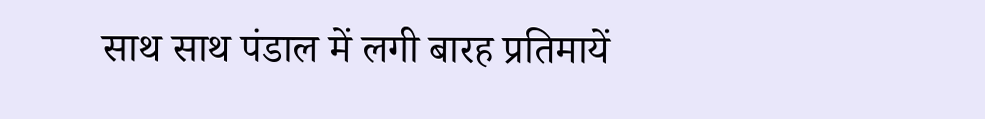साथ साथ पंडाल में लगी बारह प्रतिमायें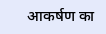आकर्षण का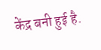केंद्र बनी हुई है.